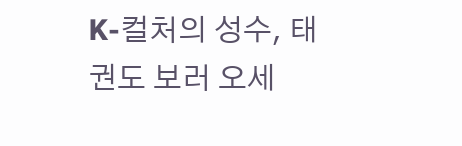K-컬처의 성수, 태권도 보러 오세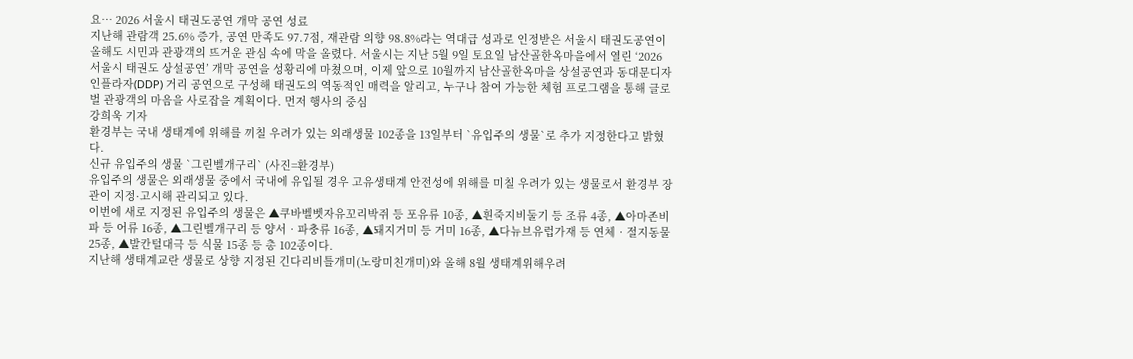요… 2026 서울시 태권도공연 개막 공연 성료
지난해 관람객 25.6% 증가, 공연 만족도 97.7점, 재관람 의향 98.8%라는 역대급 성과로 인정받은 서울시 태권도공연이 올해도 시민과 관광객의 뜨거운 관심 속에 막을 올렸다. 서울시는 지난 5월 9일 토요일 남산골한옥마을에서 열린 ‘2026 서울시 태권도 상설공연’ 개막 공연을 성황리에 마쳤으며, 이제 앞으로 10월까지 남산골한옥마을 상설공연과 동대문디자인플라자(DDP) 거리 공연으로 구성해 태권도의 역동적인 매력을 알리고, 누구나 참여 가능한 체험 프로그램을 통해 글로벌 관광객의 마음을 사로잡을 계획이다. 먼저 행사의 중심
강희욱 기자
환경부는 국내 생태계에 위해를 끼칠 우려가 있는 외래생물 102종을 13일부터 `유입주의 생물`로 추가 지정한다고 밝혔다.
신규 유입주의 생물 `그린벨개구리` (사진=환경부)
유입주의 생물은 외래생물 중에서 국내에 유입될 경우 고유생태계 안전성에 위해를 미칠 우려가 있는 생물로서 환경부 장관이 지정·고시해 관리되고 있다.
이번에 새로 지정된 유입주의 생물은 ▲쿠바벨벳자유꼬리박쥐 등 포유류 10종, ▲흰죽지비둘기 등 조류 4종, ▲아마존비파 등 어류 16종, ▲그린벨개구리 등 양서‧파충류 16종, ▲돼지거미 등 거미 16종, ▲다뉴브유럽가재 등 연체‧절지동물 25종, ▲발칸털대극 등 식물 15종 등 총 102종이다.
지난해 생태계교란 생물로 상향 지정된 긴다리비틀개미(노랑미친개미)와 올해 8월 생태계위해우려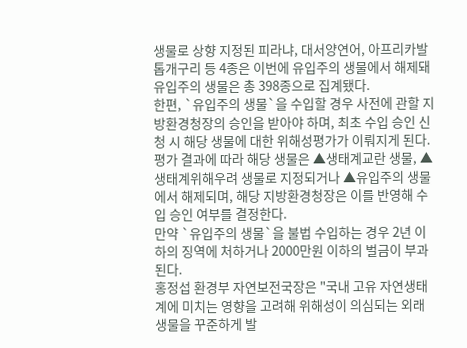생물로 상향 지정된 피라냐, 대서양연어, 아프리카발톱개구리 등 4종은 이번에 유입주의 생물에서 해제돼 유입주의 생물은 총 398종으로 집계됐다.
한편, `유입주의 생물`을 수입할 경우 사전에 관할 지방환경청장의 승인을 받아야 하며, 최초 수입 승인 신청 시 해당 생물에 대한 위해성평가가 이뤄지게 된다.
평가 결과에 따라 해당 생물은 ▲생태계교란 생물, ▲생태계위해우려 생물로 지정되거나 ▲유입주의 생물에서 해제되며, 해당 지방환경청장은 이를 반영해 수입 승인 여부를 결정한다.
만약 `유입주의 생물`을 불법 수입하는 경우 2년 이하의 징역에 처하거나 2000만원 이하의 벌금이 부과된다.
홍정섭 환경부 자연보전국장은 "국내 고유 자연생태계에 미치는 영향을 고려해 위해성이 의심되는 외래생물을 꾸준하게 발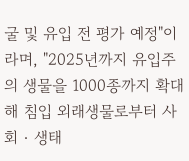굴 및 유입 전 평가 예정"이라며, "2025년까지 유입주의 생물을 1000종까지 확대해 침입 외래생물로부터 사회‧생태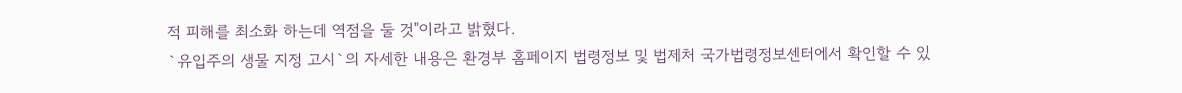적 피해를 최소화 하는데 역점을 둘 것"이라고 밝혔다.
`유입주의 생물 지정 고시`의 자세한 내용은 환경부 홈페이지 법령정보 및 법제처 국가법령정보센터에서 확인할 수 있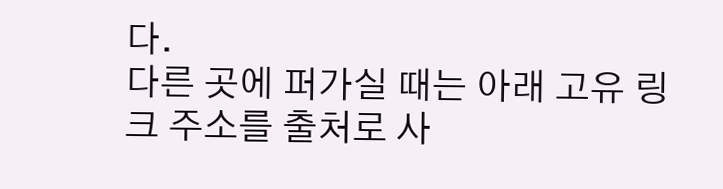다.
다른 곳에 퍼가실 때는 아래 고유 링크 주소를 출처로 사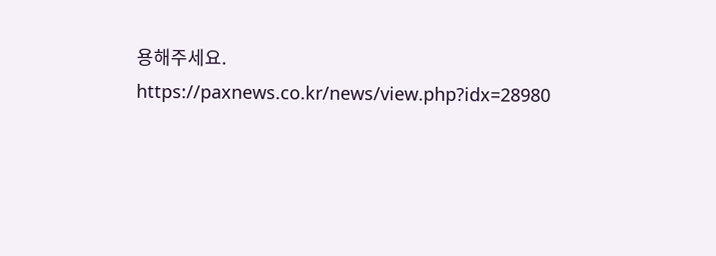용해주세요.
https://paxnews.co.kr/news/view.php?idx=28980